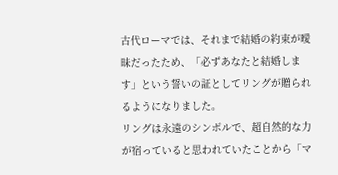古代ローマでは、それまで結婚の約束が曖昧だったため、「必ずあなたと結婚します」という誓いの証としてリングが贈られるようになりました。
リングは永遠のシンボルで、超自然的な力が宿っていると思われていたことから「マ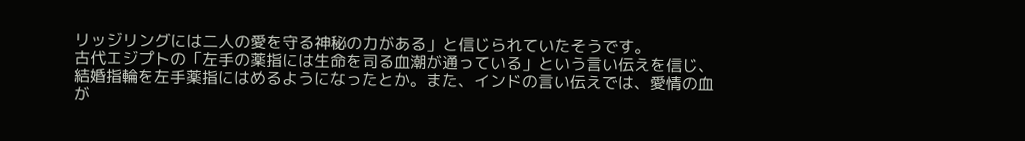リッジリングには二人の愛を守る神秘の力がある」と信じられていたそうです。
古代エジプトの「左手の薬指には生命を司る血潮が通っている」という言い伝えを信じ、結婚指輪を左手薬指にはめるようになったとか。また、インドの言い伝えでは、愛情の血が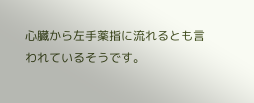心臓から左手薬指に流れるとも言われているそうです。